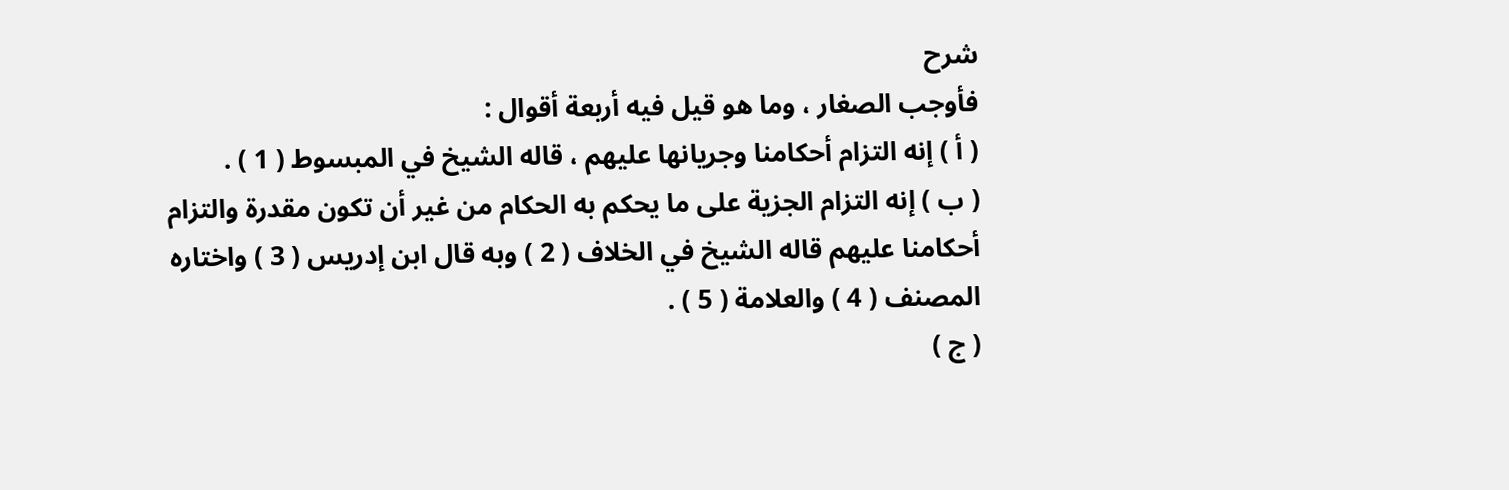شرح
فأوجب الصغار ، وما هو قيل فيه أربعة أقوال :
( أ ) إنه التزام أحكامنا وجريانها عليهم ، قاله الشيخ في المبسوط ( 1 ) .
( ب ) إنه التزام الجزية على ما يحكم به الحكام من غير أن تكون مقدرة والتزام
أحكامنا عليهم قاله الشيخ في الخلاف ( 2 ) وبه قال ابن إدريس ( 3 ) واختاره
المصنف ( 4 ) والعلامة ( 5 ) .
( ج )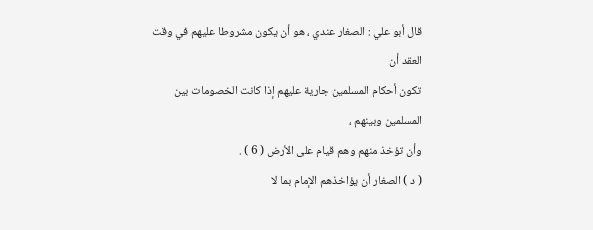قال أبو علي : الصغار عندي ، هو أن يكون مشروطا عليهم في وقت العقد أن
تكون أحكام المسلمين جارية عليهم إذا كانت الخصومات بين المسلمين وبينهم ،
وأن تؤخذ منهم وهم قيام على الأرض ( 6 ) .
( د ) الصغار أن يؤاخذهم الإمام بما لا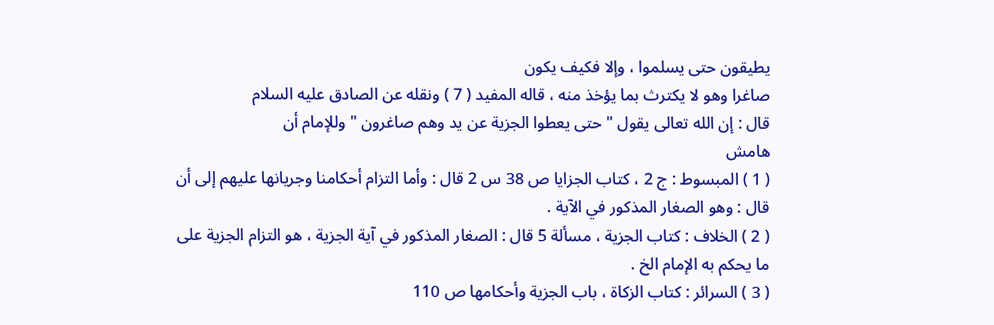يطيقون حتى يسلموا ، وإلا فكيف يكون
صاغرا وهو لا يكترث بما يؤخذ منه ، قاله المفيد ( 7 ) ونقله عن الصادق عليه السلام
قال : إن الله تعالى يقول " حتى يعطوا الجزية عن يد وهم صاغرون " وللإمام أن
هامش
( 1 ) المبسوط : ج 2 ، كتاب الجزايا ص 38 س 2 قال : وأما التزام أحكامنا وجريانها عليهم إلى أن
قال : وهو الصغار المذكور في الآية .
( 2 ) الخلاف : كتاب الجزية ، مسألة 5 قال : الصغار المذكور في آية الجزية ، هو التزام الجزية على
ما يحكم به الإمام الخ .
( 3 ) السرائر : كتاب الزكاة ، باب الجزية وأحكامها ص 110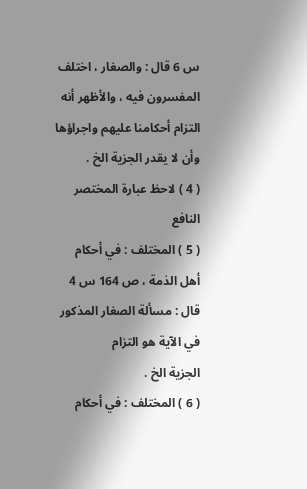س 6 قال : والصغار ، اختلف
المفسرون فيه ، والأظهر أنه التزام أحكامنا عليهم واجراؤها وأن لا يقدر الجزية الخ .
( 4 ) لاحظ عبارة المختصر النافع
( 5 ) المختلف : في أحكام أهل الذمة ، ص 164 س 4 قال : مسألة الصغار المذكور في الآية هو التزام
الجزية الخ .
( 6 ) المختلف : في أحكام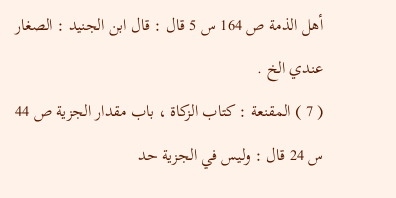أهل الذمة ص 164 س 5 قال : قال ابن الجنيد : الصغار عندي الخ .
( 7 ) المقنعة : كتاب الزكاة ، باب مقدار الجزية ص 44 س 24 قال : وليس في الجزية حد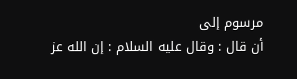مرسوم إلى
أن قال : وقال عليه السلام : إن الله عز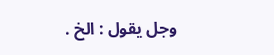وجل يقول : الخ .